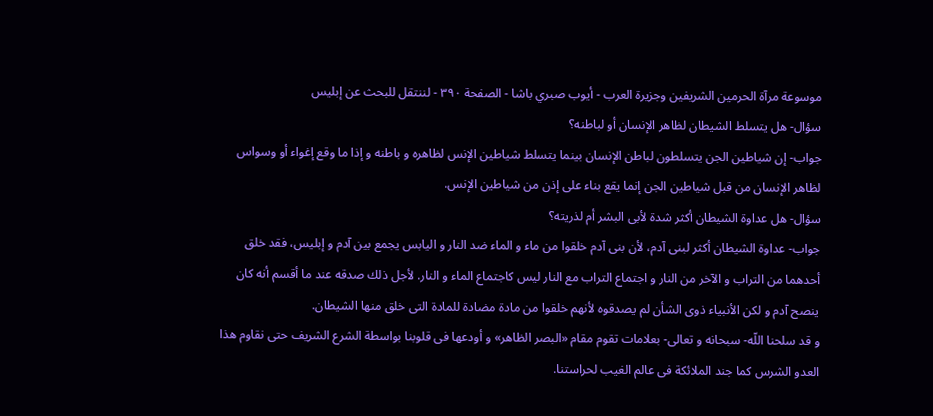موسوعة مرآة الحرمين الشريفين وجزيرة العرب - أيوب صبري باشا - الصفحة ٣٩٠ - لننتقل للبحث عن إبليس
سؤال- هل يتسلط الشيطان لظاهر الإنسان أو لباطنه؟
جواب- إن شياطين الجن يتسلطون لباطن الإنسان بينما يتسلط شياطين الإنس لظاهره و باطنه و إذا ما وقع إغواء أو وسواس لظاهر الإنسان من قبل شياطين الجن إنما يقع بناء على إذن من شياطين الإنس.
سؤال- هل عداوة الشيطان أكثر شدة لأبى البشر أم لذريته؟
جواب- عداوة الشيطان أكثر لبنى آدم، لأن بنى آدم خلقوا من ماء و الماء ضد النار و اليابس يجمع بين آدم و إبليس، فقد خلق أحدهما من التراب و الآخر من النار و اجتماع التراب مع النار ليس كاجتماع الماء و النار. لأجل ذلك صدقه عند ما أقسم أنه كان ينصح آدم و لكن الأنبياء ذوى الشأن لم يصدقوه لأنهم خلقوا من مادة مضادة للمادة التى خلق منها الشيطان.
و قد سلحنا اللّه- سبحانه و تعالى- بعلامات تقوم مقام «البصر الظاهر» و أودعها فى قلوبنا بواسطة الشرع الشريف حتى نقاوم هذا العدو الشرس كما جند الملائكة فى عالم الغيب لحراستنا.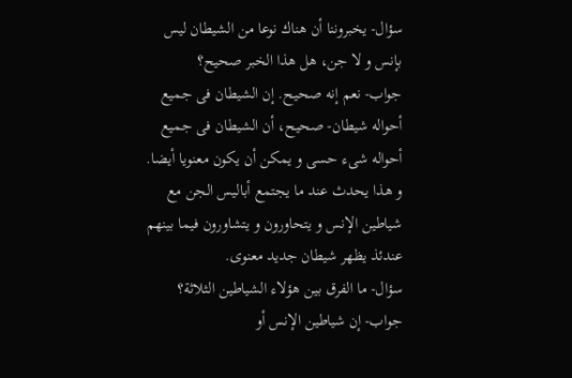سؤال- يخبروننا أن هناك نوعا من الشيطان ليس بإنس و لا جن، هل هذا الخبر صحيح؟
جواب- نعم إنه صحيح. إن الشيطان فى جميع أحواله شيطان- صحيح، أن الشيطان فى جميع أحواله شىء حسى و يمكن أن يكون معنويا أيضا. و هذا يحدث عند ما يجتمع أباليس الجن مع شياطين الإنس و يتحاورون و يتشاورون فيما بينهم عندئذ يظهر شيطان جديد معنوى.
سؤال- ما الفرق بين هؤلاء الشياطين الثلاثة؟
جواب- إن شياطين الإنس أو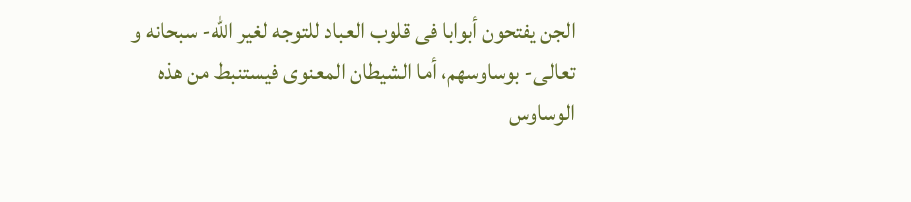الجن يفتحون أبوابا فى قلوب العباد للتوجه لغير اللّه- سبحانه و تعالى- بوساوسهم، أما الشيطان المعنوى فيستنبط من هذه الوساوس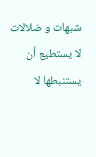شبهات و ضلالات لا يستطيع أن يستنبطها لا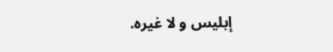إبليس و لا غيره.